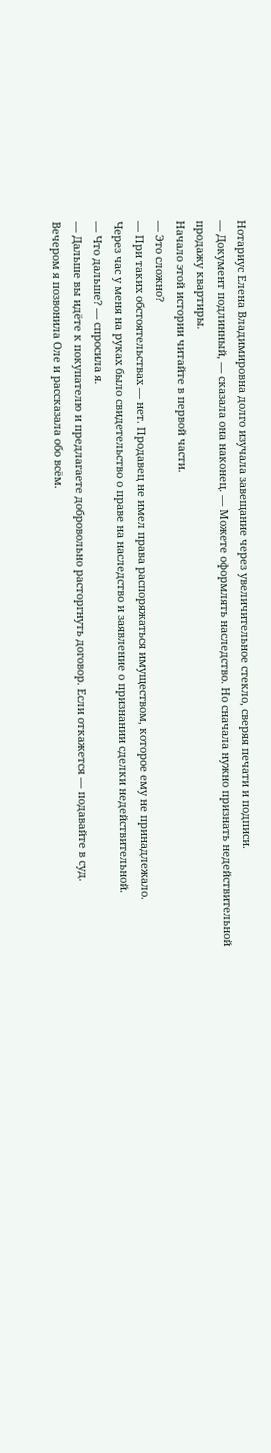Нотариус Елена Владимировна долго изучала завещание через увеличительное стекло, сверяя печати и подписи.
— Документ подлинный, — сказала она наконец. — Можете оформлять наследство. Но сначала нужно признать недействительной продажу квартиры.
Начало этой истории читайте в первой части.
— Это сложно?
— При таких обстоятельствах — нет. Продавец не имел права распоряжаться имуществом, которое ему не принадлежало.
Через час у меня на руках было свидетельство о праве на наследство и заявление о признании сделки недействительной.
— Что дальше? — спросила я.
— Дальше вы идёте к покупателю и предлагаете добровольно расторгнуть договор. Если откажется — подавайте в суд.
Вечером я позвонила Оле и рассказала обо всём.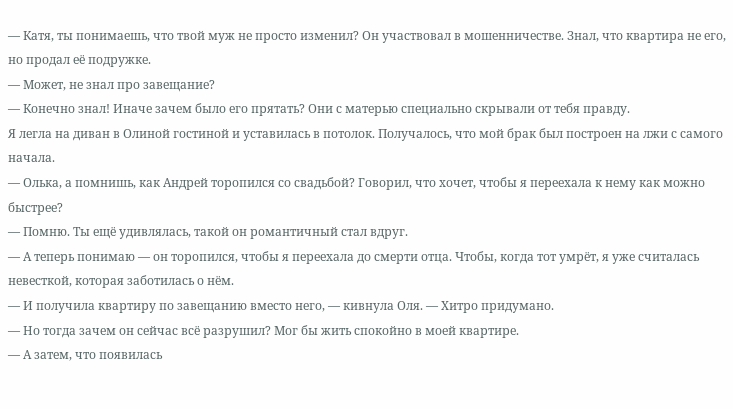— Катя, ты понимаешь, что твой муж не просто изменил? Он участвовал в мошенничестве. Знал, что квартира не его, но продал её подружке.
— Может, не знал про завещание?
— Конечно знал! Иначе зачем было его прятать? Они с матерью специально скрывали от тебя правду.
Я легла на диван в Олиной гостиной и уставилась в потолок. Получалось, что мой брак был построен на лжи с самого начала.
— Олька, а помнишь, как Андрей торопился со свадьбой? Говорил, что хочет, чтобы я переехала к нему как можно быстрее?
— Помню. Ты ещё удивлялась, такой он романтичный стал вдруг.
— А теперь понимаю — он торопился, чтобы я переехала до смерти отца. Чтобы, когда тот умрёт, я уже считалась невесткой, которая заботилась о нём.
— И получила квартиру по завещанию вместо него, — кивнула Оля. — Хитро придумано.
— Но тогда зачем он сейчас всё разрушил? Мог бы жить спокойно в моей квартире.
— А затем, что появилась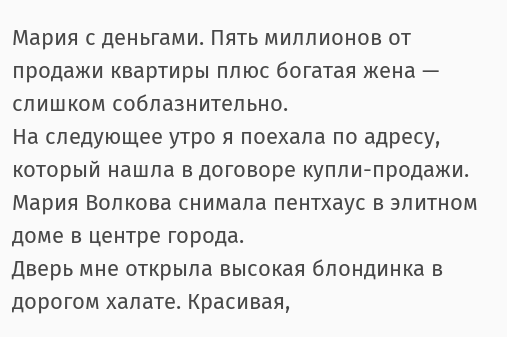Мария с деньгами. Пять миллионов от продажи квартиры плюс богатая жена — слишком соблазнительно.
На следующее утро я поехала по адресу, который нашла в договоре купли-продажи. Мария Волкова снимала пентхаус в элитном доме в центре города.
Дверь мне открыла высокая блондинка в дорогом халате. Красивая,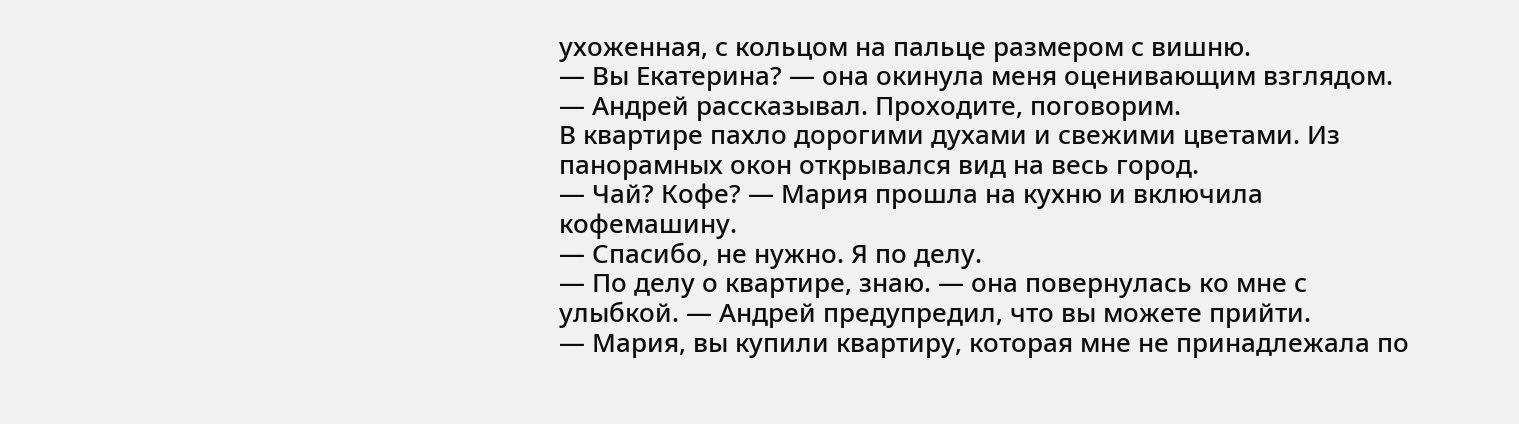ухоженная, с кольцом на пальце размером с вишню.
— Вы Екатерина? — она окинула меня оценивающим взглядом. — Андрей рассказывал. Проходите, поговорим.
В квартире пахло дорогими духами и свежими цветами. Из панорамных окон открывался вид на весь город.
— Чай? Кофе? — Мария прошла на кухню и включила кофемашину.
— Спасибо, не нужно. Я по делу.
— По делу о квартире, знаю. — она повернулась ко мне с улыбкой. — Андрей предупредил, что вы можете прийти.
— Мария, вы купили квартиру, которая мне не принадлежала по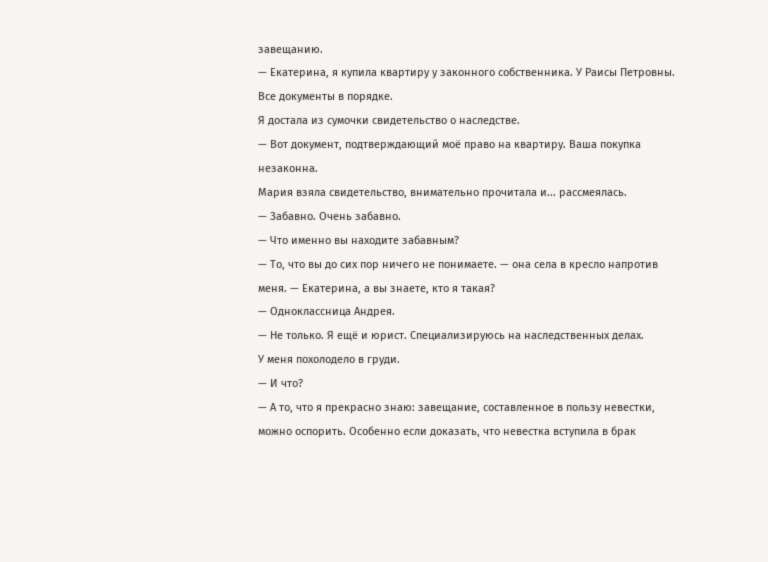завещанию.
— Екатерина, я купила квартиру у законного собственника. У Раисы Петровны. Все документы в порядке.
Я достала из сумочки свидетельство о наследстве.
— Вот документ, подтверждающий моё право на квартиру. Ваша покупка незаконна.
Мария взяла свидетельство, внимательно прочитала и... рассмеялась.
— Забавно. Очень забавно.
— Что именно вы находите забавным?
— То, что вы до сих пор ничего не понимаете. — она села в кресло напротив меня. — Екатерина, а вы знаете, кто я такая?
— Одноклассница Андрея.
— Не только. Я ещё и юрист. Специализируюсь на наследственных делах.
У меня похолодело в груди.
— И что?
— А то, что я прекрасно знаю: завещание, составленное в пользу невестки, можно оспорить. Особенно если доказать, что невестка вступила в брак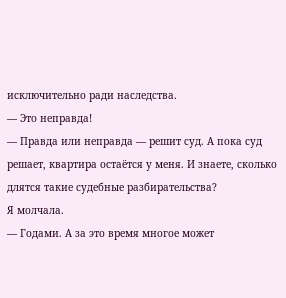исключительно ради наследства.
— Это неправда!
— Правда или неправда — решит суд. А пока суд решает, квартира остаётся у меня. И знаете, сколько длятся такие судебные разбирательства?
Я молчала.
— Годами. А за это время многое может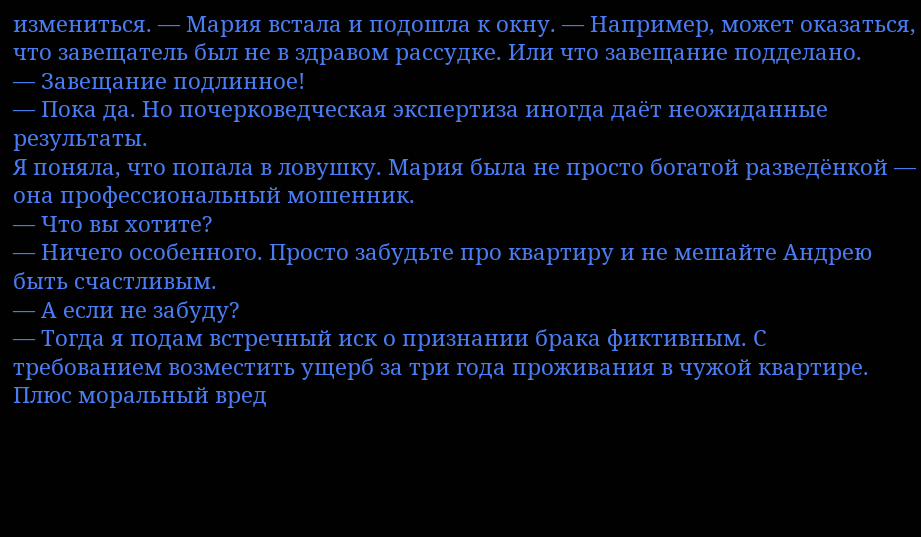измениться. — Мария встала и подошла к окну. — Например, может оказаться, что завещатель был не в здравом рассудке. Или что завещание подделано.
— Завещание подлинное!
— Пока да. Но почерковедческая экспертиза иногда даёт неожиданные результаты.
Я поняла, что попала в ловушку. Мария была не просто богатой разведёнкой — она профессиональный мошенник.
— Что вы хотите?
— Ничего особенного. Просто забудьте про квартиру и не мешайте Андрею быть счастливым.
— А если не забуду?
— Тогда я подам встречный иск о признании брака фиктивным. С требованием возместить ущерб за три года проживания в чужой квартире. Плюс моральный вред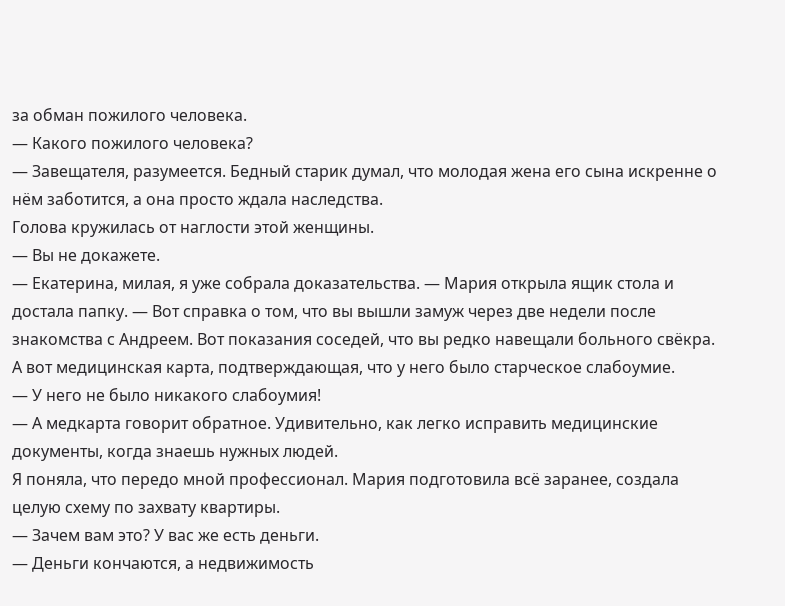за обман пожилого человека.
— Какого пожилого человека?
— Завещателя, разумеется. Бедный старик думал, что молодая жена его сына искренне о нём заботится, а она просто ждала наследства.
Голова кружилась от наглости этой женщины.
— Вы не докажете.
— Екатерина, милая, я уже собрала доказательства. — Мария открыла ящик стола и достала папку. — Вот справка о том, что вы вышли замуж через две недели после знакомства с Андреем. Вот показания соседей, что вы редко навещали больного свёкра. А вот медицинская карта, подтверждающая, что у него было старческое слабоумие.
— У него не было никакого слабоумия!
— А медкарта говорит обратное. Удивительно, как легко исправить медицинские документы, когда знаешь нужных людей.
Я поняла, что передо мной профессионал. Мария подготовила всё заранее, создала целую схему по захвату квартиры.
— Зачем вам это? У вас же есть деньги.
— Деньги кончаются, а недвижимость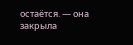остаётся. — она закрыла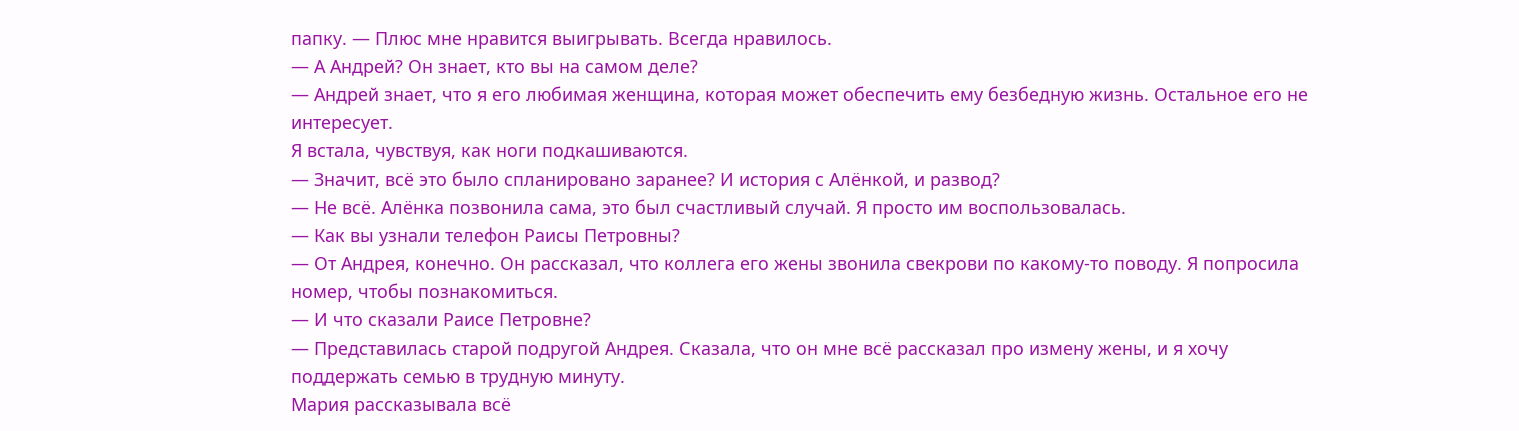папку. — Плюс мне нравится выигрывать. Всегда нравилось.
— А Андрей? Он знает, кто вы на самом деле?
— Андрей знает, что я его любимая женщина, которая может обеспечить ему безбедную жизнь. Остальное его не интересует.
Я встала, чувствуя, как ноги подкашиваются.
— Значит, всё это было спланировано заранее? И история с Алёнкой, и развод?
— Не всё. Алёнка позвонила сама, это был счастливый случай. Я просто им воспользовалась.
— Как вы узнали телефон Раисы Петровны?
— От Андрея, конечно. Он рассказал, что коллега его жены звонила свекрови по какому-то поводу. Я попросила номер, чтобы познакомиться.
— И что сказали Раисе Петровне?
— Представилась старой подругой Андрея. Сказала, что он мне всё рассказал про измену жены, и я хочу поддержать семью в трудную минуту.
Мария рассказывала всё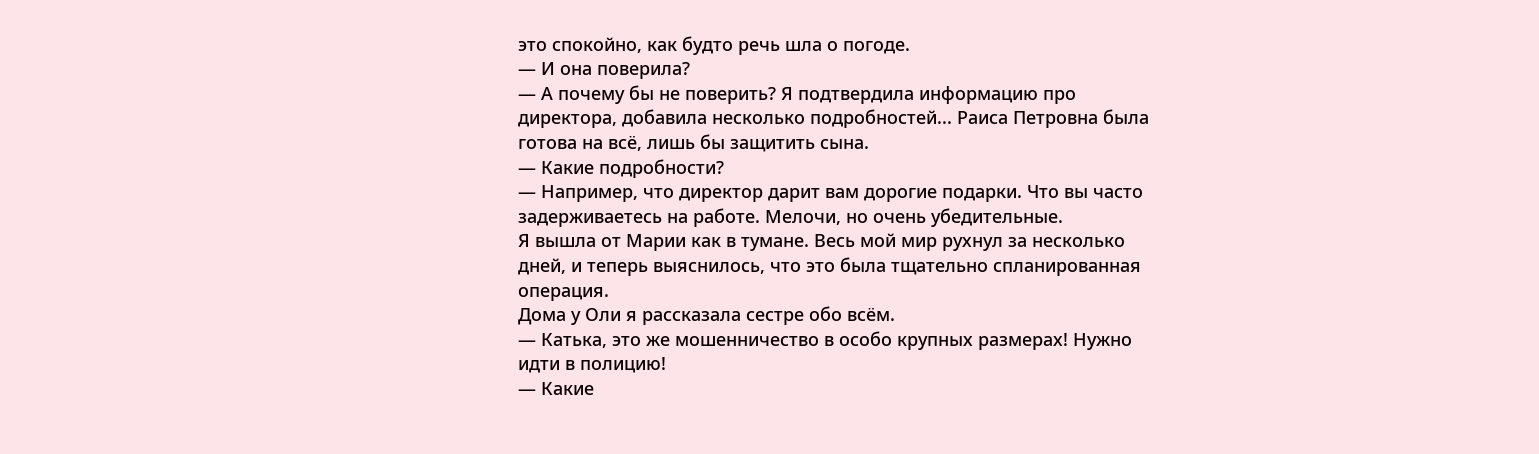это спокойно, как будто речь шла о погоде.
— И она поверила?
— А почему бы не поверить? Я подтвердила информацию про директора, добавила несколько подробностей... Раиса Петровна была готова на всё, лишь бы защитить сына.
— Какие подробности?
— Например, что директор дарит вам дорогие подарки. Что вы часто задерживаетесь на работе. Мелочи, но очень убедительные.
Я вышла от Марии как в тумане. Весь мой мир рухнул за несколько дней, и теперь выяснилось, что это была тщательно спланированная операция.
Дома у Оли я рассказала сестре обо всём.
— Катька, это же мошенничество в особо крупных размерах! Нужно идти в полицию!
— Какие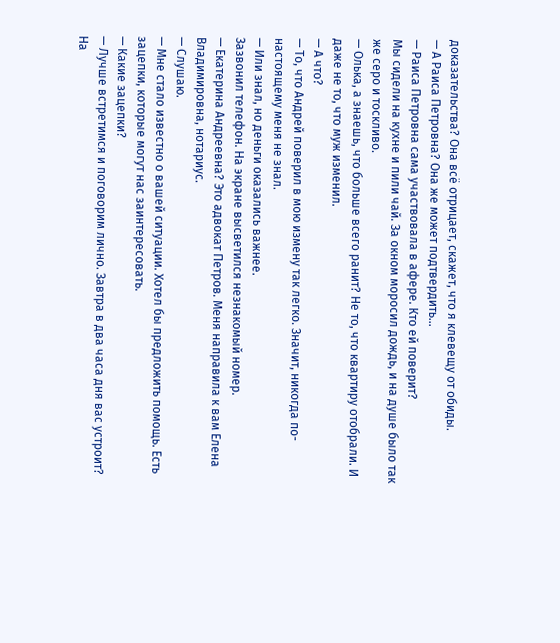доказательства? Она всё отрицает, скажет, что я клевещу от обиды.
— А Раиса Петровна? Она же может подтвердить...
— Раиса Петровна сама участвовала в афере. Кто ей поверит?
Мы сидели на кухне и пили чай. За окном моросил дождь, и на душе было так же серо и тоскливо.
— Олька, а знаешь, что больше всего ранит? Не то, что квартиру отобрали. И даже не то, что муж изменил.
— А что?
— То, что Андрей поверил в мою измену так легко. Значит, никогда по-настоящему меня не знал.
— Или знал, но деньги оказались важнее.
Зазвонил телефон. На экране высветился незнакомый номер.
— Екатерина Андреевна? Это адвокат Петров. Меня направила к вам Елена Владимировна, нотариус.
— Слушаю.
— Мне стало известно о вашей ситуации. Хотел бы предложить помощь. Есть зацепки, которые могут нас заинтересовать.
— Какие зацепки?
— Лучше встретимся и поговорим лично. Завтра в два часа дня вас устроит?
На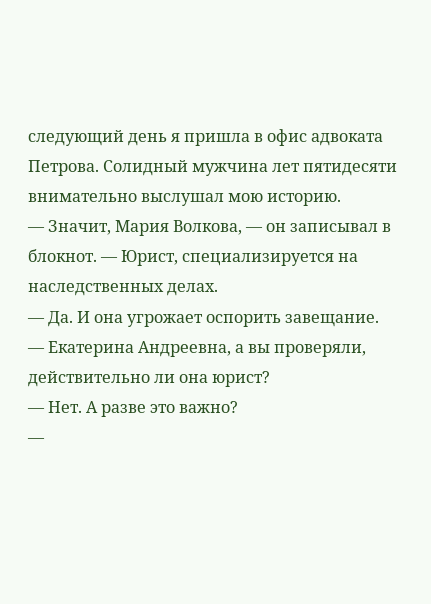следующий день я пришла в офис адвоката Петрова. Солидный мужчина лет пятидесяти внимательно выслушал мою историю.
— Значит, Мария Волкова, — он записывал в блокнот. — Юрист, специализируется на наследственных делах.
— Да. И она угрожает оспорить завещание.
— Екатерина Андреевна, а вы проверяли, действительно ли она юрист?
— Нет. А разве это важно?
—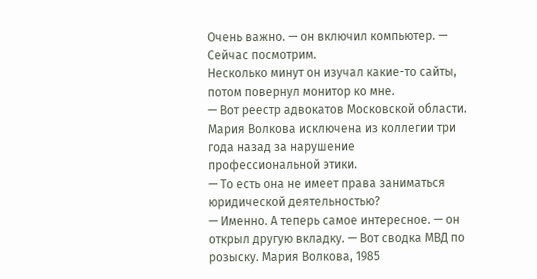Очень важно. — он включил компьютер. — Сейчас посмотрим.
Несколько минут он изучал какие-то сайты, потом повернул монитор ко мне.
— Вот реестр адвокатов Московской области. Мария Волкова исключена из коллегии три года назад за нарушение профессиональной этики.
— То есть она не имеет права заниматься юридической деятельностью?
— Именно. А теперь самое интересное. — он открыл другую вкладку. — Вот сводка МВД по розыску. Мария Волкова, 1985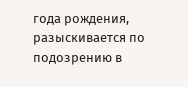года рождения, разыскивается по подозрению в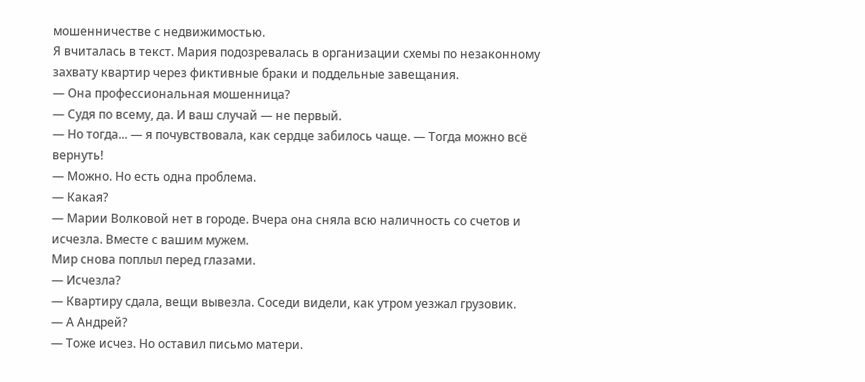мошенничестве с недвижимостью.
Я вчиталась в текст. Мария подозревалась в организации схемы по незаконному захвату квартир через фиктивные браки и поддельные завещания.
— Она профессиональная мошенница?
— Судя по всему, да. И ваш случай — не первый.
— Но тогда... — я почувствовала, как сердце забилось чаще. — Тогда можно всё вернуть!
— Можно. Но есть одна проблема.
— Какая?
— Марии Волковой нет в городе. Вчера она сняла всю наличность со счетов и исчезла. Вместе с вашим мужем.
Мир снова поплыл перед глазами.
— Исчезла?
— Квартиру сдала, вещи вывезла. Соседи видели, как утром уезжал грузовик.
— А Андрей?
— Тоже исчез. Но оставил письмо матери.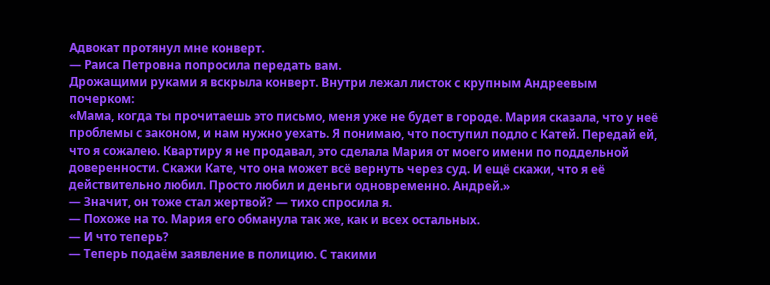Адвокат протянул мне конверт.
— Раиса Петровна попросила передать вам.
Дрожащими руками я вскрыла конверт. Внутри лежал листок с крупным Андреевым почерком:
«Мама, когда ты прочитаешь это письмо, меня уже не будет в городе. Мария сказала, что у неё проблемы с законом, и нам нужно уехать. Я понимаю, что поступил подло с Катей. Передай ей, что я сожалею. Квартиру я не продавал, это сделала Мария от моего имени по поддельной доверенности. Скажи Кате, что она может всё вернуть через суд. И ещё скажи, что я её действительно любил. Просто любил и деньги одновременно. Андрей.»
— Значит, он тоже стал жертвой? — тихо спросила я.
— Похоже на то. Мария его обманула так же, как и всех остальных.
— И что теперь?
— Теперь подаём заявление в полицию. С такими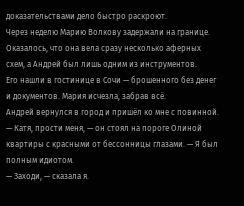доказательствами дело быстро раскроют.
Через неделю Марию Волкову задержали на границе. Оказалось, что она вела сразу несколько аферных схем, а Андрей был лишь одним из инструментов.
Его нашли в гостинице в Сочи — брошенного без денег и документов. Мария исчезла, забрав всё.
Андрей вернулся в город и пришёл ко мне с повинной.
— Катя, прости меня, — он стоял на пороге Олиной квартиры с красными от бессонницы глазами. — Я был полным идиотом.
— Заходи, — сказала я.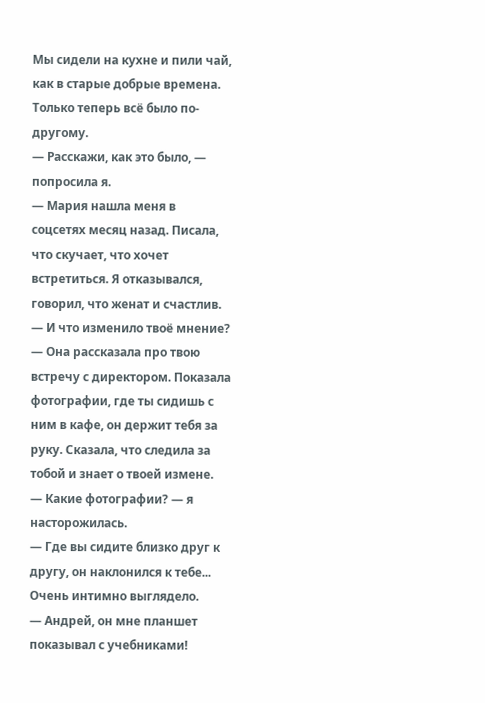Мы сидели на кухне и пили чай, как в старые добрые времена. Только теперь всё было по-другому.
— Расскажи, как это было, — попросила я.
— Мария нашла меня в соцсетях месяц назад. Писала, что скучает, что хочет встретиться. Я отказывался, говорил, что женат и счастлив.
— И что изменило твоё мнение?
— Она рассказала про твою встречу с директором. Показала фотографии, где ты сидишь с ним в кафе, он держит тебя за руку. Сказала, что следила за тобой и знает о твоей измене.
— Какие фотографии? — я насторожилась.
— Где вы сидите близко друг к другу, он наклонился к тебе... Очень интимно выглядело.
— Андрей, он мне планшет показывал с учебниками!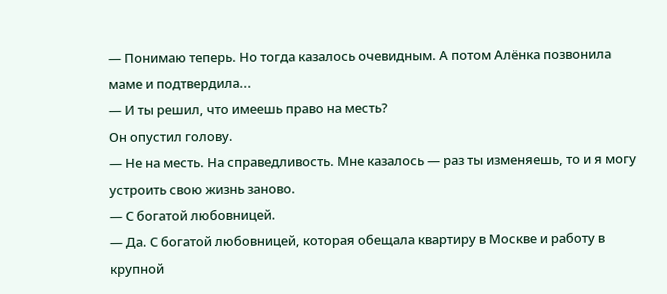— Понимаю теперь. Но тогда казалось очевидным. А потом Алёнка позвонила маме и подтвердила...
— И ты решил, что имеешь право на месть?
Он опустил голову.
— Не на месть. На справедливость. Мне казалось — раз ты изменяешь, то и я могу устроить свою жизнь заново.
— С богатой любовницей.
— Да. С богатой любовницей, которая обещала квартиру в Москве и работу в крупной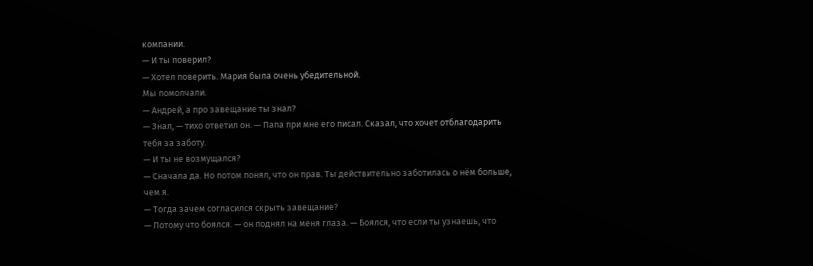компании.
— И ты поверил?
— Хотел поверить. Мария была очень убедительной.
Мы помолчали.
— Андрей, а про завещание ты знал?
— Знал, — тихо ответил он. — Папа при мне его писал. Сказал, что хочет отблагодарить тебя за заботу.
— И ты не возмущался?
— Сначала да. Но потом понял, что он прав. Ты действительно заботилась о нём больше, чем я.
— Тогда зачем согласился скрыть завещание?
— Потому что боялся. — он поднял на меня глаза. — Боялся, что если ты узнаешь, что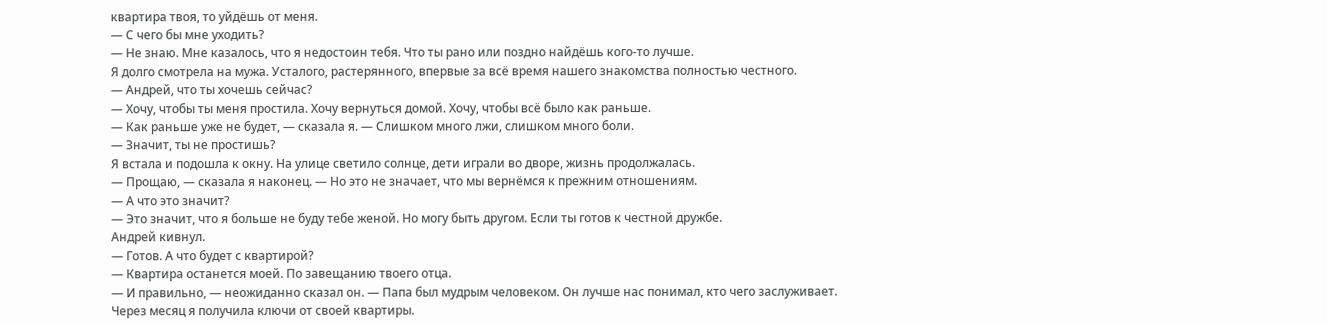квартира твоя, то уйдёшь от меня.
— С чего бы мне уходить?
— Не знаю. Мне казалось, что я недостоин тебя. Что ты рано или поздно найдёшь кого-то лучше.
Я долго смотрела на мужа. Усталого, растерянного, впервые за всё время нашего знакомства полностью честного.
— Андрей, что ты хочешь сейчас?
— Хочу, чтобы ты меня простила. Хочу вернуться домой. Хочу, чтобы всё было как раньше.
— Как раньше уже не будет, — сказала я. — Слишком много лжи, слишком много боли.
— Значит, ты не простишь?
Я встала и подошла к окну. На улице светило солнце, дети играли во дворе, жизнь продолжалась.
— Прощаю, — сказала я наконец. — Но это не значает, что мы вернёмся к прежним отношениям.
— А что это значит?
— Это значит, что я больше не буду тебе женой. Но могу быть другом. Если ты готов к честной дружбе.
Андрей кивнул.
— Готов. А что будет с квартирой?
— Квартира останется моей. По завещанию твоего отца.
— И правильно, — неожиданно сказал он. — Папа был мудрым человеком. Он лучше нас понимал, кто чего заслуживает.
Через месяц я получила ключи от своей квартиры.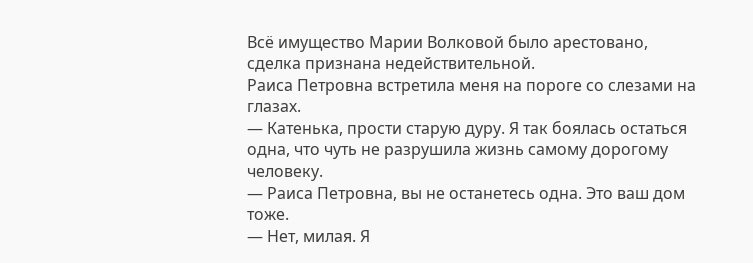Всё имущество Марии Волковой было арестовано, сделка признана недействительной.
Раиса Петровна встретила меня на пороге со слезами на глазах.
— Катенька, прости старую дуру. Я так боялась остаться одна, что чуть не разрушила жизнь самому дорогому человеку.
— Раиса Петровна, вы не останетесь одна. Это ваш дом тоже.
— Нет, милая. Я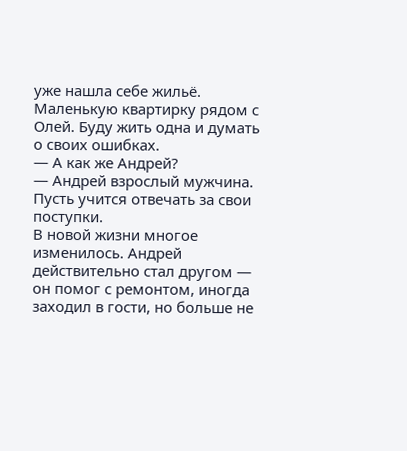уже нашла себе жильё. Маленькую квартирку рядом с Олей. Буду жить одна и думать о своих ошибках.
— А как же Андрей?
— Андрей взрослый мужчина. Пусть учится отвечать за свои поступки.
В новой жизни многое изменилось. Андрей действительно стал другом — он помог с ремонтом, иногда заходил в гости, но больше не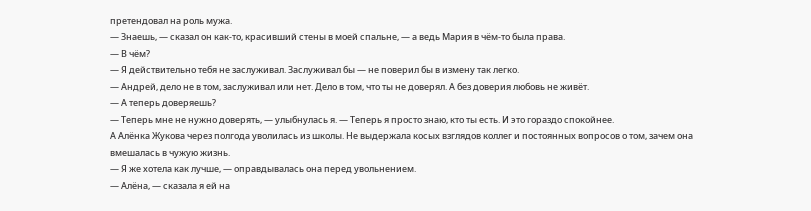претендовал на роль мужа.
— Знаешь, — сказал он как-то, красивший стены в моей спальне, — а ведь Мария в чём-то была права.
— В чём?
— Я действительно тебя не заслуживал. Заслуживал бы — не поверил бы в измену так легко.
— Андрей, дело не в том, заслуживал или нет. Дело в том, что ты не доверял. А без доверия любовь не живёт.
— А теперь доверяешь?
— Теперь мне не нужно доверять, — улыбнулась я. — Теперь я просто знаю, кто ты есть. И это гораздо спокойнее.
А Алёнка Жукова через полгода уволилась из школы. Не выдержала косых взглядов коллег и постоянных вопросов о том, зачем она вмешалась в чужую жизнь.
— Я же хотела как лучше, — оправдывалась она перед увольнением.
— Алёна, — сказала я ей на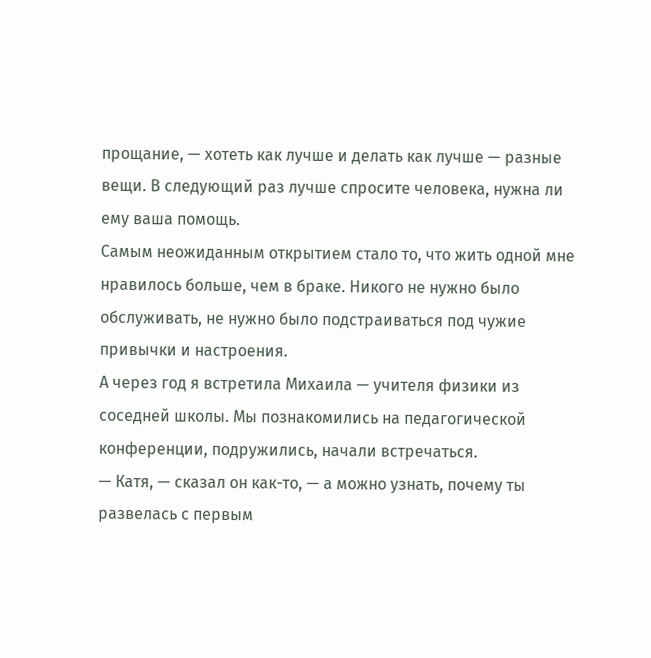прощание, — хотеть как лучше и делать как лучше — разные вещи. В следующий раз лучше спросите человека, нужна ли ему ваша помощь.
Самым неожиданным открытием стало то, что жить одной мне нравилось больше, чем в браке. Никого не нужно было обслуживать, не нужно было подстраиваться под чужие привычки и настроения.
А через год я встретила Михаила — учителя физики из соседней школы. Мы познакомились на педагогической конференции, подружились, начали встречаться.
— Катя, — сказал он как-то, — а можно узнать, почему ты развелась с первым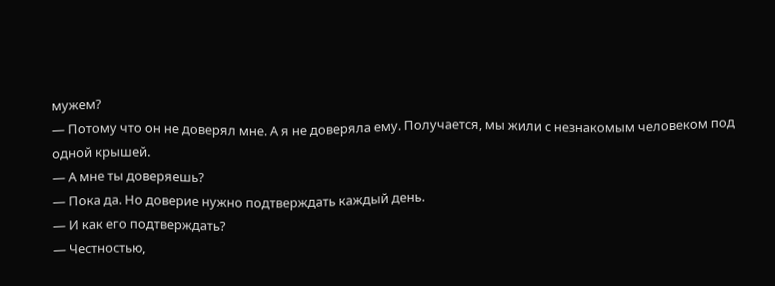мужем?
— Потому что он не доверял мне. А я не доверяла ему. Получается, мы жили с незнакомым человеком под одной крышей.
— А мне ты доверяешь?
— Пока да. Но доверие нужно подтверждать каждый день.
— И как его подтверждать?
— Честностью,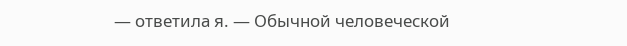— ответила я. — Обычной человеческой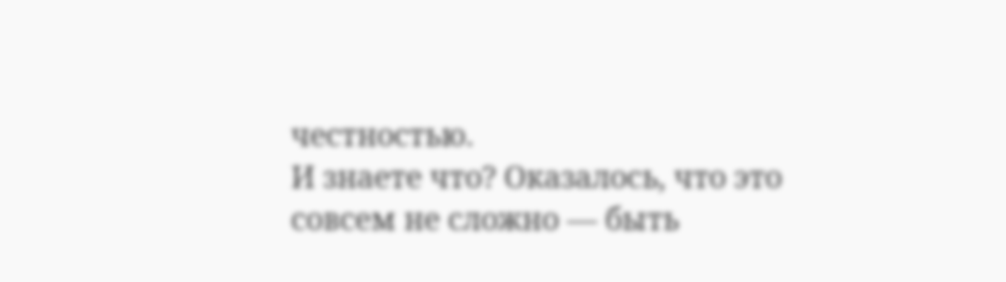честностью.
И знаете что? Оказалось, что это совсем не сложно — быть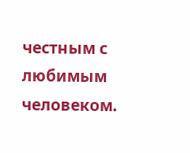честным с любимым человеком.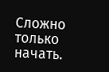Сложно только начать.